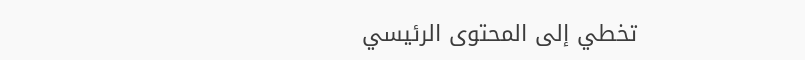تخطي إلى المحتوى الرئيسي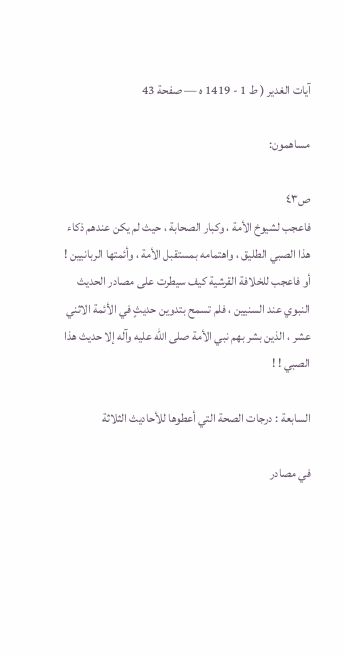آيات الغدير ( ط 1 - 1419 ه — صفحة 43

مساهمون:

ص٤٣
فاعجب لشيوخ الأمة ، وكبار الصحابة ، حيث لم يكن عندهم ذكاء هذا الصبي الطليق ، واهتمامه بمستقبل الأمة ، وأئمتها الربانيين ! أو فاعجب للخلافة القرشية كيف سيطرت على مصادر الحديث النبوي عند السنيين ، فلم تسمح بتدوين حديثٍ في الأئمة الاثني عشر ، الذين بشر بهم نبي الأمة صلى الله عليه وآله إلا حديث هذا الصبي ! !

السابعة : درجات الصحة التي أعطوها للأحاديث الثلاثة

في مصادر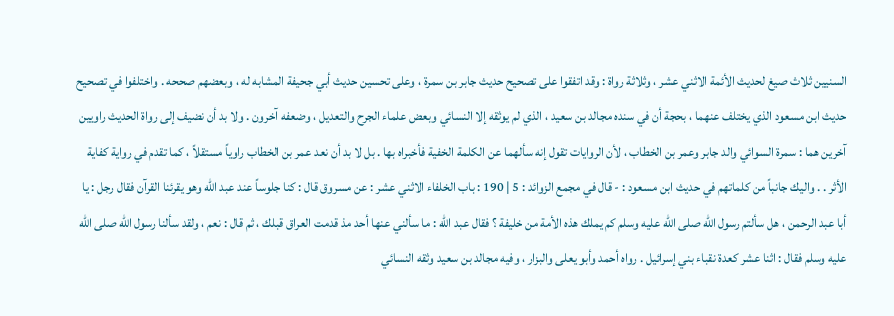السنيين ثلاث صيغ لحديث الأئمة الاثني عشر ، وثلاثة رواة : وقد اتفقوا على تصحيح حديث جابر بن سمرة ، وعلى تحسين حديث أبي جحيفة المشابه له ، وبعضهم صححه . واختلفوا في تصحيح حديث ابن مسعود الذي يختلف عنهما ، بحجة أن في سنده مجالد بن سعيد ، الذي لم يوثقه إلا النسائي وبعض علماء الجرح والتعديل ، وضعفه آخرون . ولا بد أن نضيف إلى رواة الحديث راويين آخرين هما : سمرة السوائي والد جابر وعمر بن الخطاب ، لأن الروايات تقول إنه سألهما عن الكلمة الخفية فأخبراه بها . بل لا بد أن نعد عمر بن الخطاب راوياً مستقلاً ، كما تقدم في رواية كفاية الأثر . . واليك جانباً من كلماتهم في حديث ابن مسعود : - قال في مجمع الزوائد : 5 | 190 : باب الخلفاء الاثني عشر : عن مسروق قال : كنا جلوساً عند عبد الله وهو يقرئنا القرآن فقال رجل : يا أبا عبد الرحمن ، هل سألتم رسول الله صلى الله عليه وسلم كم يملك هذه الأمة من خليفة ؟ فقال عبد الله : ما سألني عنها أحد مذ قدمت العراق قبلك ، ثم قال : نعم ، ولقد سألنا رسول الله صلى الله عليه وسلم فقال : اثنا عشر كعدة نقباء بني إسرائيل . رواه أحمد وأبو يعلى والبزار ، وفيه مجالد بن سعيد وثقه النسائي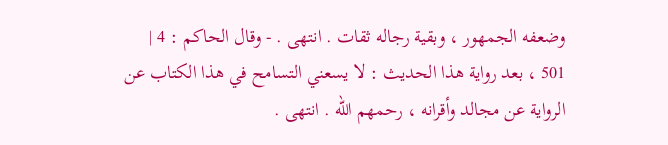وضعفه الجمهور ، وبقية رجاله ثقات . انتهى . - وقال الحاكم : 4 | 501 ، بعد رواية هذا الحديث : لا يسعني التسامح في هذا الكتاب عن الرواية عن مجالد وأقرانه ، رحمهم الله . انتهى .